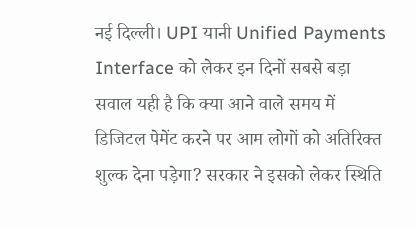नई दिल्ली। UPI यानी Unified Payments Interface को लेकर इन दिनों सबसे बड़ा सवाल यही है कि क्या आने वाले समय में डिजिटल पेमेंट करने पर आम लोगों को अतिरिक्त शुल्क देना पड़ेगा? सरकार ने इसको लेकर स्थिति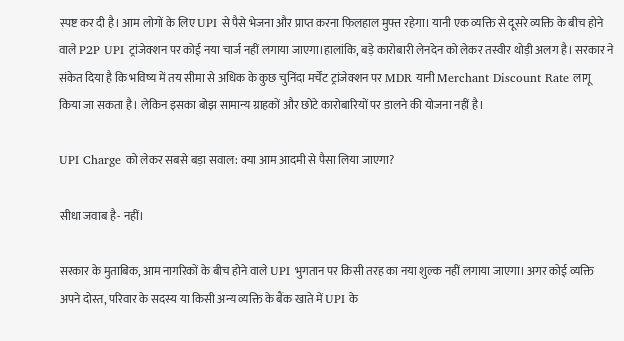स्पष्ट कर दी है। आम लोगों के लिए UPI से पैसे भेजना और प्राप्त करना फिलहाल मुफ्त रहेगा। यानी एक व्यक्ति से दूसरे व्यक्ति के बीच होने वाले P2P UPI ट्रांजेक्शन पर कोई नया चार्ज नहीं लगाया जाएगा।हालांकि, बड़े कारोबारी लेनदेन को लेकर तस्वीर थोड़ी अलग है। सरकार ने संकेत दिया है कि भविष्य में तय सीमा से अधिक के कुछ चुनिंदा मर्चेंट ट्रांजेक्शन पर MDR यानी Merchant Discount Rate लागू किया जा सकता है। लेकिन इसका बोझ सामान्य ग्राहकों और छोटे कारोबारियों पर डालने की योजना नहीं है।

UPI Charge को लेकर सबसे बड़ा सवाल: क्या आम आदमी से पैसा लिया जाएगा?

सीधा जवाब है- नहीं।

सरकार के मुताबिक, आम नागरिकों के बीच होने वाले UPI भुगतान पर किसी तरह का नया शुल्क नहीं लगाया जाएगा। अगर कोई व्यक्ति अपने दोस्त, परिवार के सदस्य या किसी अन्य व्यक्ति के बैंक खाते में UPI के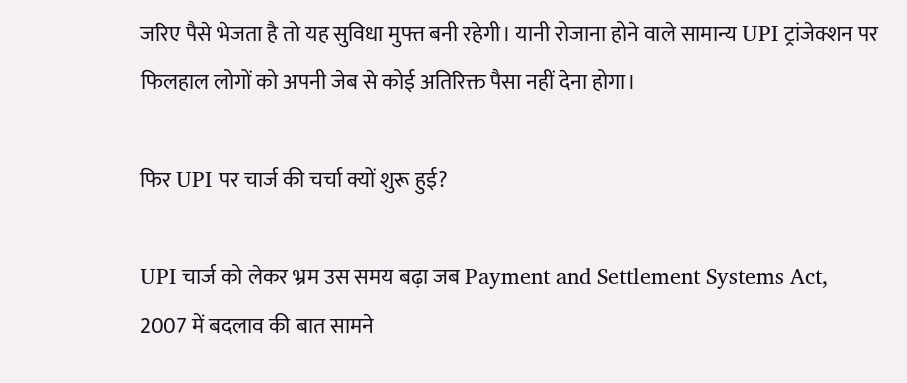जरिए पैसे भेजता है तो यह सुविधा मुफ्त बनी रहेगी। यानी रोजाना होने वाले सामान्य UPI ट्रांजेक्शन पर फिलहाल लोगों को अपनी जेब से कोई अतिरिक्त पैसा नहीं देना होगा।

फिर UPI पर चार्ज की चर्चा क्यों शुरू हुई?

UPI चार्ज को लेकर भ्रम उस समय बढ़ा जब Payment and Settlement Systems Act, 2007 में बदलाव की बात सामने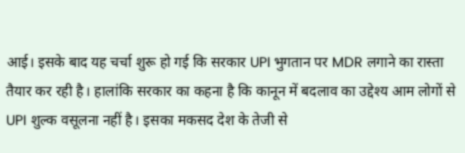आई। इसके बाद यह चर्चा शुरू हो गई कि सरकार UPI भुगतान पर MDR लगाने का रास्ता तैयार कर रही है। हालांकि सरकार का कहना है कि कानून में बदलाव का उद्देश्य आम लोगों से UPI शुल्क वसूलना नहीं है। इसका मकसद देश के तेजी से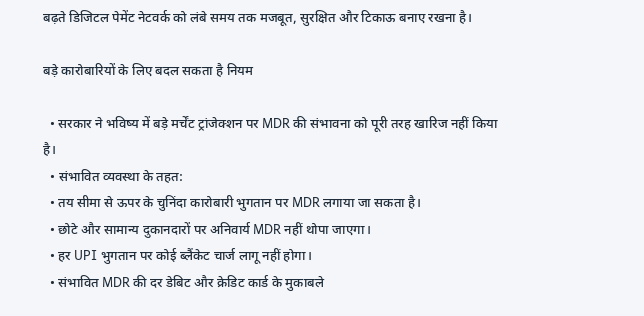बढ़ते डिजिटल पेमेंट नेटवर्क को लंबे समय तक मजबूत, सुरक्षित और टिकाऊ बनाए रखना है।

बड़े कारोबारियों के लिए बदल सकता है नियम

  • सरकार ने भविष्य में बड़े मर्चेंट ट्रांजेक्शन पर MDR की संभावना को पूरी तरह खारिज नहीं किया है।
  • संभावित व्यवस्था के तहत:
  • तय सीमा से ऊपर के चुनिंदा कारोबारी भुगतान पर MDR लगाया जा सकता है।
  • छोटे और सामान्य दुकानदारों पर अनिवार्य MDR नहीं थोपा जाएगा।
  • हर UPI भुगतान पर कोई ब्लैंकेट चार्ज लागू नहीं होगा।
  • संभावित MDR की दर डेबिट और क्रेडिट कार्ड के मुकाबले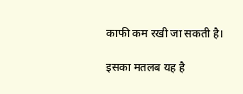काफी कम रखी जा सकती है।

इसका मतलब यह है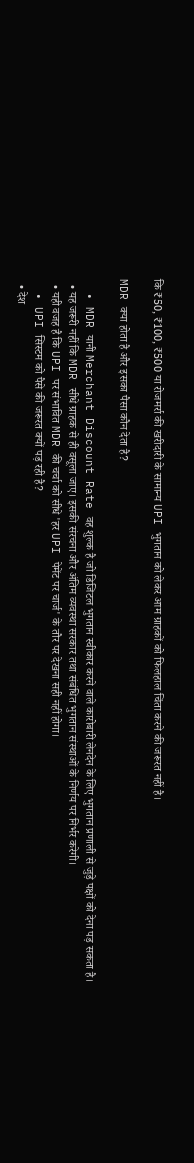कि ₹50, ₹100, ₹500 या रोजमर्रा की खरीदारी के सामान्य UPI भुगतान को लेकर आम ग्राहकों को फिलहाल चिंता करने की जरूरत नहीं है।

MDR क्या होता है और इसका पैसा कौन देता है?

  • MDR यानी Merchant Discount Rate वह शुल्क है जो डिजिटल भुगतान स्वीकार करने वाले कारोबारी लेनदेन के लिए भुगतान प्रणाली से जुड़े पक्षों को देना पड़ सकता है।
  • यह जरूरी नहीं कि MDR सीधे ग्राहक से ही वसूला जाए। इसकी संरचना और अंतिम व्यवस्था सरकार तथा संबंधित भुगतान संस्थाओं के निर्णय पर निर्भर करेगी।
  • यही वजह है कि UPI पर संभावित MDR की चर्चा को सीधे 'हर UPI पेमेंट पर चार्ज' के तौर पर देखना सही नहीं होगा।
  • UPI सिस्टम को पैसे की जरूरत क्यों पड़ रही है?
  • देश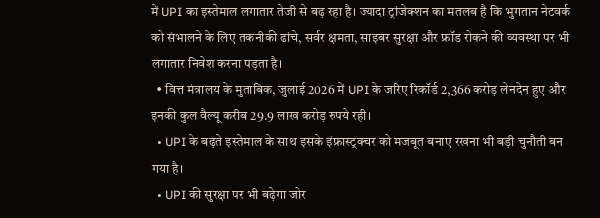में UPI का इस्तेमाल लगातार तेजी से बढ़ रहा है। ज्यादा ट्रांजेक्शन का मतलब है कि भुगतान नेटवर्क को संभालने के लिए तकनीकी ढांचे, सर्वर क्षमता, साइबर सुरक्षा और फ्रॉड रोकने की व्यवस्था पर भी लगातार निवेश करना पड़ता है।
  • वित्त मंत्रालय के मुताबिक, जुलाई 2026 में UPI के जरिए रिकॉर्ड 2,366 करोड़ लेनदेन हुए और इनकी कुल वैल्यू करीब 29.9 लाख करोड़ रुपये रही।
  • UPI के बढ़ते इस्तेमाल के साथ इसके इंफ्रास्ट्रक्चर को मजबूत बनाए रखना भी बड़ी चुनौती बन गया है।
  • UPI की सुरक्षा पर भी बढ़ेगा जोर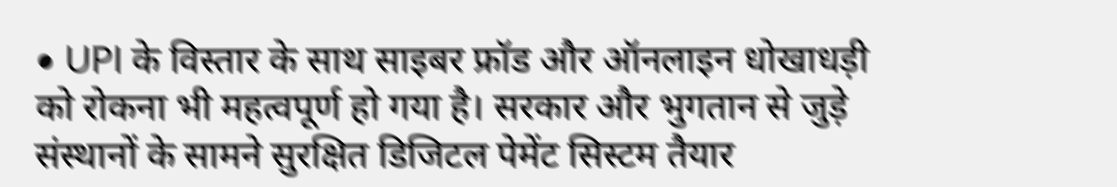• UPI के विस्तार के साथ साइबर फ्रॉड और ऑनलाइन धोखाधड़ी को रोकना भी महत्वपूर्ण हो गया है। सरकार और भुगतान से जुड़े संस्थानों के सामने सुरक्षित डिजिटल पेमेंट सिस्टम तैयार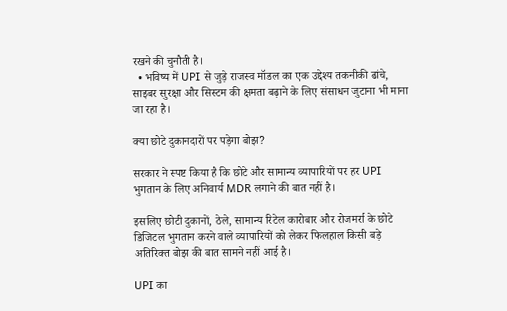रखने की चुनौती है।
  • भविष्य में UPI से जुड़े राजस्व मॉडल का एक उद्देश्य तकनीकी ढांचे, साइबर सुरक्षा और सिस्टम की क्षमता बढ़ाने के लिए संसाधन जुटाना भी माना जा रहा है।

क्या छोटे दुकानदारों पर पड़ेगा बोझ?

सरकार ने स्पष्ट किया है कि छोटे और सामान्य व्यापारियों पर हर UPI भुगतान के लिए अनिवार्य MDR लगाने की बात नहीं है।

इसलिए छोटी दुकानों, ठेले, सामान्य रिटेल कारोबार और रोजमर्रा के छोटे डिजिटल भुगतान करने वाले व्यापारियों को लेकर फिलहाल किसी बड़े अतिरिक्त बोझ की बात सामने नहीं आई है।

UPI का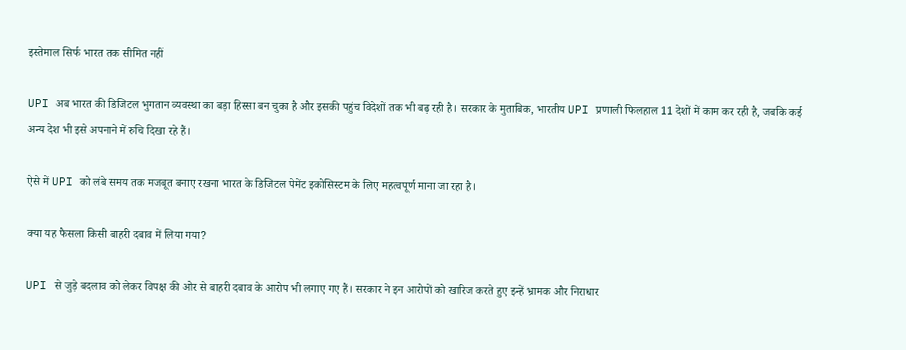इस्तेमाल सिर्फ भारत तक सीमित नहीं

UPI अब भारत की डिजिटल भुगतान व्यवस्था का बड़ा हिस्सा बन चुका है और इसकी पहुंच विदेशों तक भी बढ़ रही है। सरकार के मुताबिक, भारतीय UPI प्रणाली फिलहाल 11 देशों में काम कर रही है, जबकि कई अन्य देश भी इसे अपनाने में रुचि दिखा रहे हैं।

ऐसे में UPI को लंबे समय तक मजबूत बनाए रखना भारत के डिजिटल पेमेंट इकोसिस्टम के लिए महत्वपूर्ण माना जा रहा है।

क्या यह फैसला किसी बाहरी दबाव में लिया गया?

UPI से जुड़े बदलाव को लेकर विपक्ष की ओर से बाहरी दबाव के आरोप भी लगाए गए हैं। सरकार ने इन आरोपों को खारिज करते हुए इन्हें भ्रामक और निराधार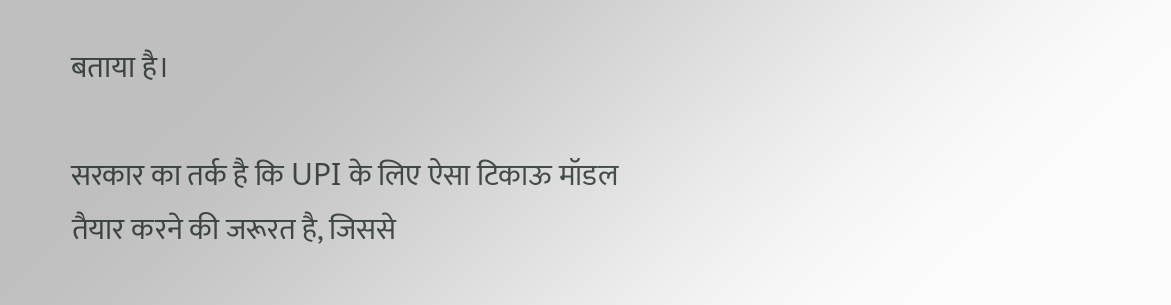बताया है।

सरकार का तर्क है कि UPI के लिए ऐसा टिकाऊ मॉडल तैयार करने की जरूरत है, जिससे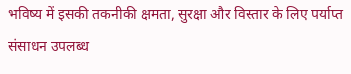भविष्य में इसकी तकनीकी क्षमता, सुरक्षा और विस्तार के लिए पर्याप्त संसाधन उपलब्ध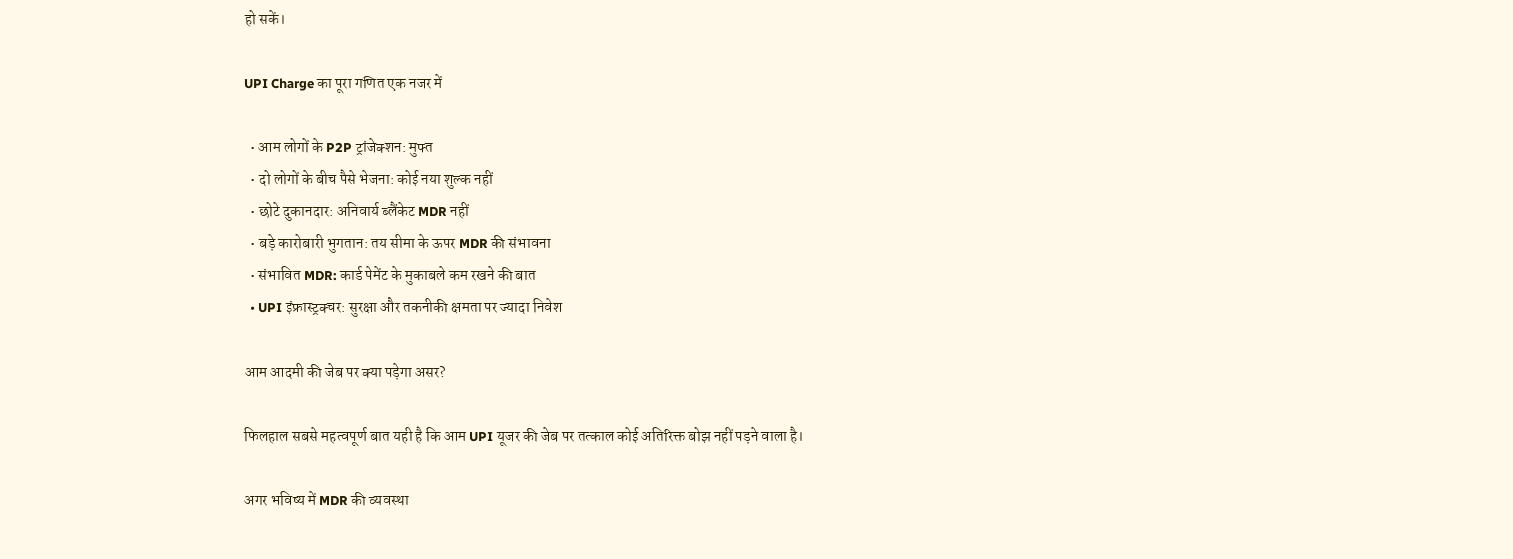हो सकें।

UPI Charge का पूरा गणित एक नजर में

  • आम लोगों के P2P ट्रांजेक्शन: मुफ्त
  • दो लोगों के बीच पैसे भेजना: कोई नया शुल्क नहीं
  • छोटे दुकानदार: अनिवार्य ब्लैंकेट MDR नहीं
  • बड़े कारोबारी भुगतान: तय सीमा के ऊपर MDR की संभावना
  • संभावित MDR: कार्ड पेमेंट के मुकाबले कम रखने की बात
  • UPI इंफ्रास्ट्रक्चर: सुरक्षा और तकनीकी क्षमता पर ज्यादा निवेश

आम आदमी की जेब पर क्या पड़ेगा असर?

फिलहाल सबसे महत्वपूर्ण बात यही है कि आम UPI यूजर की जेब पर तत्काल कोई अतिरिक्त बोझ नहीं पड़ने वाला है।

अगर भविष्य में MDR की व्यवस्था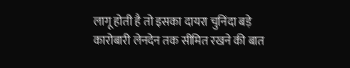लागू होती है तो इसका दायरा चुनिंदा बड़े कारोबारी लेनदेन तक सीमित रखने की बात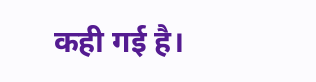कही गई है।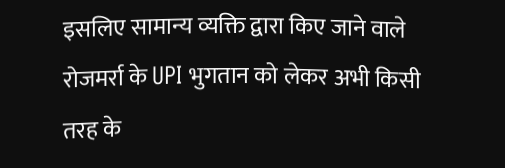इसलिए सामान्य व्यक्ति द्वारा किए जाने वाले रोजमर्रा के UPI भुगतान को लेकर अभी किसी तरह के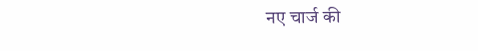नए चार्ज की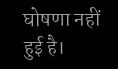घोषणा नहीं हुई है।